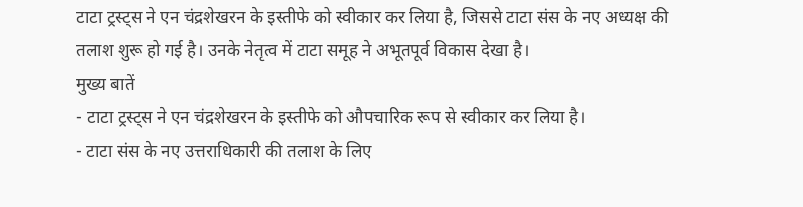टाटा ट्रस्ट्स ने एन चंद्रशेखरन के इस्तीफे को स्वीकार कर लिया है, जिससे टाटा संस के नए अध्यक्ष की तलाश शुरू हो गई है। उनके नेतृत्व में टाटा समूह ने अभूतपूर्व विकास देखा है।
मुख्य बातें
- टाटा ट्रस्ट्स ने एन चंद्रशेखरन के इस्तीफे को औपचारिक रूप से स्वीकार कर लिया है।
- टाटा संस के नए उत्तराधिकारी की तलाश के लिए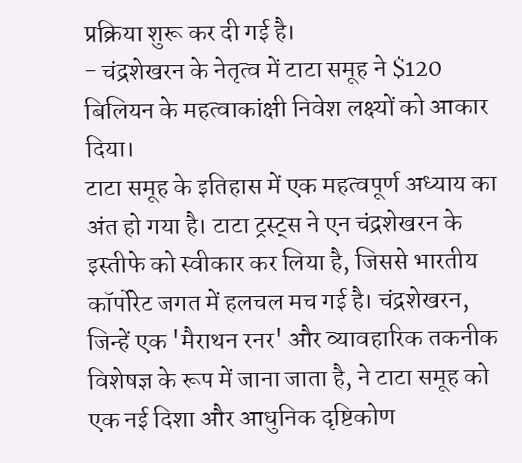प्रक्रिया शुरू कर दी गई है।
- चंद्रशेखरन के नेतृत्व में टाटा समूह ने $120 बिलियन के महत्वाकांक्षी निवेश लक्ष्यों को आकार दिया।
टाटा समूह के इतिहास में एक महत्वपूर्ण अध्याय का अंत हो गया है। टाटा ट्रस्ट्स ने एन चंद्रशेखरन के इस्तीफे को स्वीकार कर लिया है, जिससे भारतीय कॉर्पोरेट जगत में हलचल मच गई है। चंद्रशेखरन, जिन्हें एक 'मैराथन रनर' और व्यावहारिक तकनीक विशेषज्ञ के रूप में जाना जाता है, ने टाटा समूह को एक नई दिशा और आधुनिक दृष्टिकोण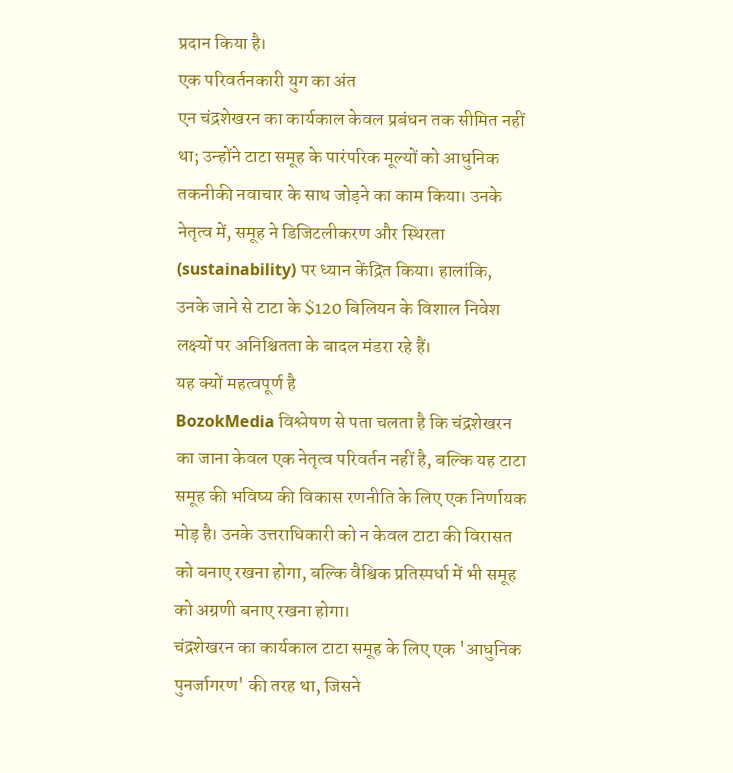प्रदान किया है।
एक परिवर्तनकारी युग का अंत
एन चंद्रशेखरन का कार्यकाल केवल प्रबंधन तक सीमित नहीं था; उन्होंने टाटा समूह के पारंपरिक मूल्यों को आधुनिक तकनीकी नवाचार के साथ जोड़ने का काम किया। उनके नेतृत्व में, समूह ने डिजिटलीकरण और स्थिरता (sustainability) पर ध्यान केंद्रित किया। हालांकि, उनके जाने से टाटा के $120 बिलियन के विशाल निवेश लक्ष्यों पर अनिश्चितता के बादल मंडरा रहे हैं।
यह क्यों महत्वपूर्ण है
BozokMedia विश्लेषण से पता चलता है कि चंद्रशेखरन का जाना केवल एक नेतृत्व परिवर्तन नहीं है, बल्कि यह टाटा समूह की भविष्य की विकास रणनीति के लिए एक निर्णायक मोड़ है। उनके उत्तराधिकारी को न केवल टाटा की विरासत को बनाए रखना होगा, बल्कि वैश्विक प्रतिस्पर्धा में भी समूह को अग्रणी बनाए रखना होगा।
चंद्रशेखरन का कार्यकाल टाटा समूह के लिए एक 'आधुनिक पुनर्जागरण' की तरह था, जिसने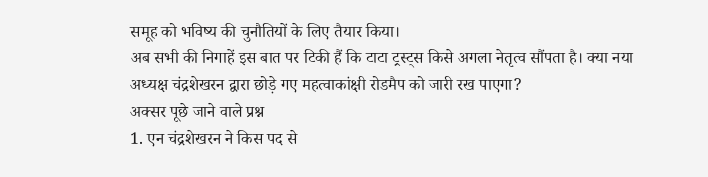समूह को भविष्य की चुनौतियों के लिए तैयार किया।
अब सभी की निगाहें इस बात पर टिकी हैं कि टाटा ट्रस्ट्स किसे अगला नेतृत्व सौंपता है। क्या नया अध्यक्ष चंद्रशेखरन द्वारा छोड़े गए महत्वाकांक्षी रोडमैप को जारी रख पाएगा?
अक्सर पूछे जाने वाले प्रश्न
1. एन चंद्रशेखरन ने किस पद से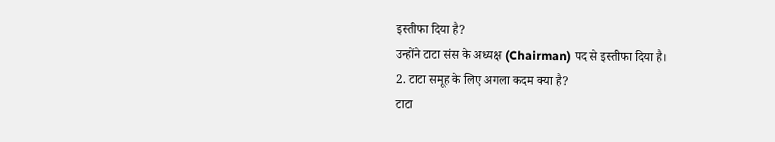इस्तीफा दिया है?
उन्होंने टाटा संस के अध्यक्ष (Chairman) पद से इस्तीफा दिया है।
2. टाटा समूह के लिए अगला कदम क्या है?
टाटा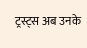ट्रस्ट्स अब उनके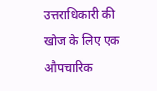उत्तराधिकारी की खोज के लिए एक औपचारिक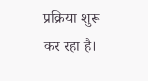प्रक्रिया शुरू कर रहा है।